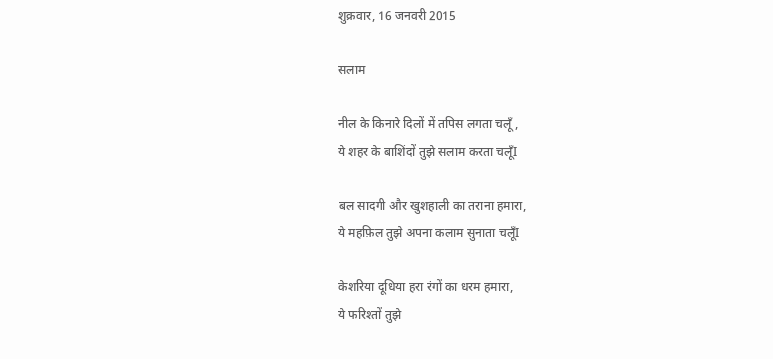शुक्रवार, 16 जनवरी 2015

सलाम

नील के किनारे दिलों में तपिस लगता चलूँ ,
ये शहर के बाशिंदों तुझे सलाम करता चलूँI

बल सादगी और खुशहाली का तराना हमारा,
ये महफ़िल तुझे अपना कलाम सुनाता चलूँI

केशरिया दूधिया हरा रंगों का धरम हमारा,
ये फरिश्तों तुझे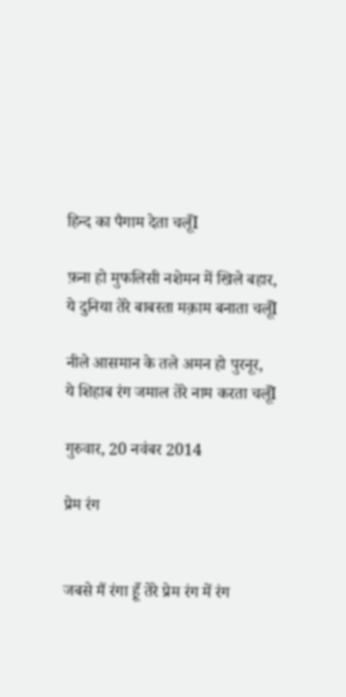हिन्द का पैगाम देता चलूँI

फ़ना हो मुफलिसी नशेमन में खिले बहार,
ये दुनिया तेरे बाबस्ता मक़ाम बनाता चलूँI

नीले आसमान के तले अमन हो पुरनूर,
ये शिहाब रंग जमाल तेरे नाम करता चलूँI

गुरुवार, 20 नवंबर 2014

प्रेम रंग


जबसे मैं रंगा हूँ तेरे प्रेम रंग में रंग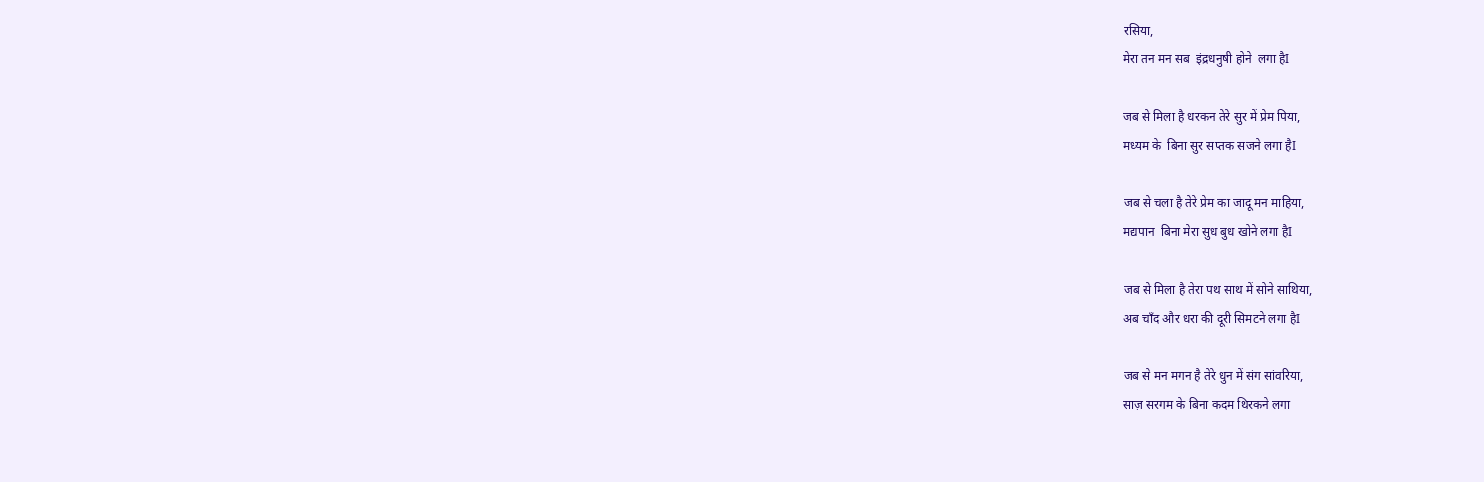रसिया,
मेरा तन मन सब  इंद्रधनुषी होने  लगा हैI

जब से मिला है धरकन तेरे सुर में प्रेम पिया,
मध्यम के  बिना सुर सप्तक सजने लगा हैI

जब से चला है तेरे प्रेम का जादू मन माहिया,
मद्यपान  बिना मेरा सुध बुध खोने लगा हैI

जब से मिला है तेरा पथ साथ में सोने साथिया,
अब चाँद और धरा की दूरी सिमटने लगा हैI

जब से मन मगन है तेरे धुन में संग सांवरिया,
साज़ सरगम के बिना कदम थिरकने लगा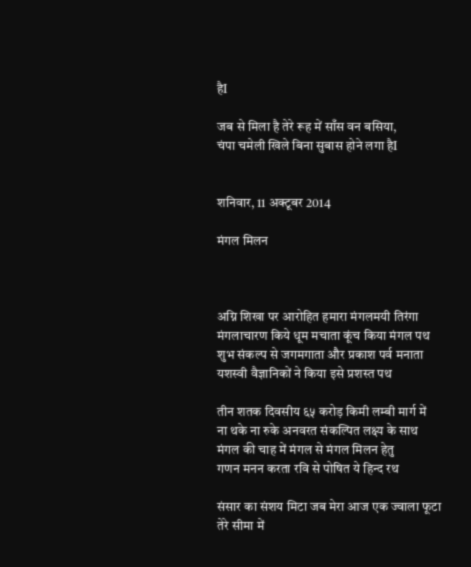हैI

जब से मिला है तेरे रूह में साँस वन बसिया,
चंपा चमेली खिले बिना सुबास होने लगा हैI


शनिवार, 11 अक्टूबर 2014

मंगल मिलन



अग्नि शिखा पर आरोहित हमारा मंगलमयी तिरंगा
मंगलाचारण किये धूम मचाता कूंच किया मंगल पथ
शुभ संकल्प से जगमगाता और प्रकाश पर्व मनाता
यशस्वी वैज्ञानिकों ने किया इसे प्रशस्त पथ

तीन शतक दिवसीय ६५ करोड़ किमी लम्बी मार्ग में
ना थके ना रुके अनवरत संकल्पित लक्ष्य के साथ
मंगल की चाह में मंगल से मंगल मिलन हेतु
गणन मनन करता रवि से पोषित ये हिन्द रथ

संसार का संशय मिटा जब मेरा आज एक ज्वाला फूटा
तेरे सीमा में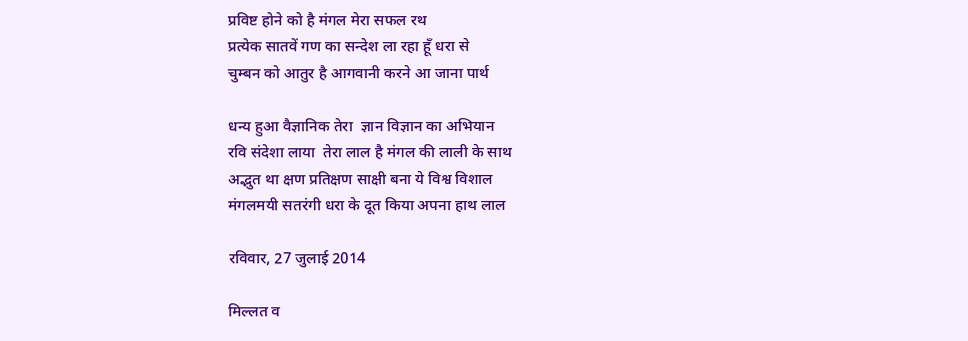प्रविष्ट होने को है मंगल मेरा सफल रथ
प्रत्येक सातवें गण का सन्देश ला रहा हूँ धरा से
चुम्बन को आतुर है आगवानी करने आ जाना पार्थ

धन्य हुआ वैज्ञानिक तेरा  ज्ञान विज्ञान का अभियान
रवि संदेशा लाया  तेरा लाल है मंगल की लाली के साथ
अद्भुत था क्षण प्रतिक्षण साक्षी बना ये विश्व विशाल
मंगलमयी सतरंगी धरा के दूत किया अपना हाथ लाल

रविवार, 27 जुलाई 2014

मिल्लत व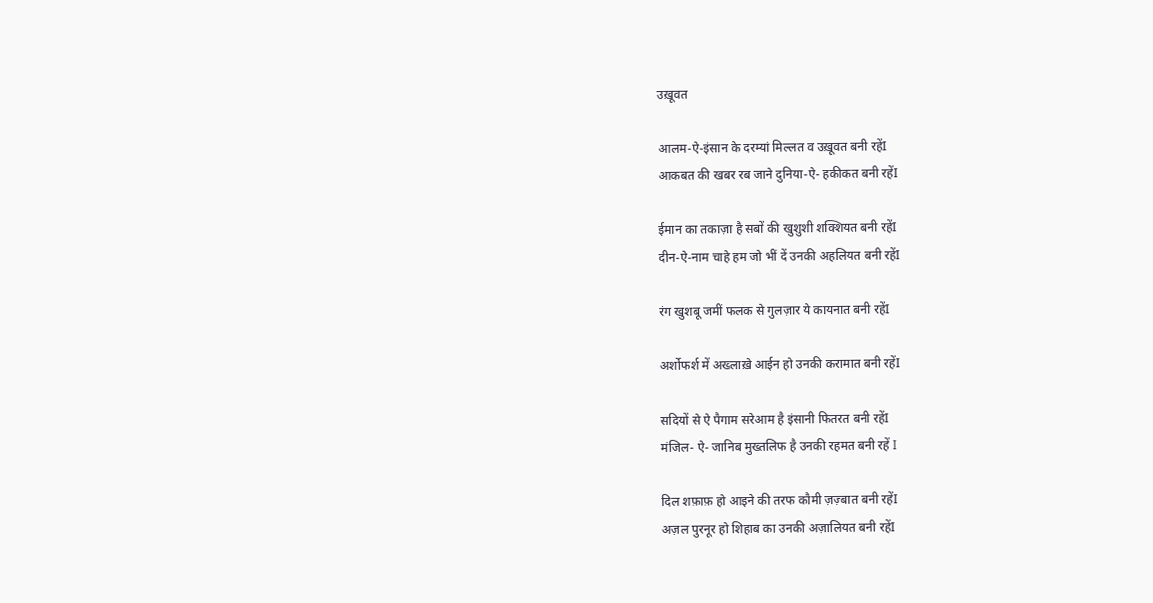उख़ूवत

आलम-ऐ-इंसान के दरम्यां मिल्लत व उख़ूवत बनी रहेंI
आकबत की खबर रब जाने दुनिया-ऐ- हकीकत बनी रहेंI

ईमान का तकाज़ा है सबों की खुशुशी शक्शियत बनी रहेंI
दीन-ऐ-नाम चाहे हम जो भीं दें उनकी अहलियत बनी रहेंI

रंग खुशबू जमीं फलक से गुलज़ार ये कायनात बनी रहेंI

अर्शोफर्श में अख्लाख़े आईन हो उनकी करामात बनी रहेंI

सदियों से ऐ पैगाम सरेआम है इंसानी फितरत बनी रहेंI
मंजिल- ऐ- जानिब मुख्तलिफ है उनकी रहमत बनी रहें I

दिल शफ़ाफ़ हो आइने की तरफ कौमी ज़ज़्बात बनी रहेंI
अज़ल पुरनूर हो शिहाब का उनकी अज़ालियत बनी रहेंI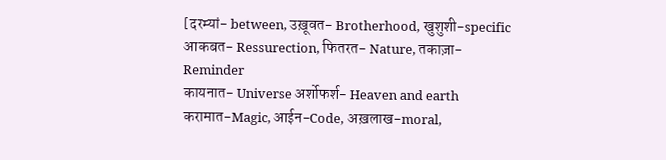[दरम्यां- between, उख़ूवत- Brotherhood, खुशुशी-specific
आकबत- Ressurection, फितरत- Nature, तकाज़ा-Reminder
कायनात- Universe अर्शोफर्श- Heaven and earth
करामात-Magic, आईन-Code, अख़लाख-moral,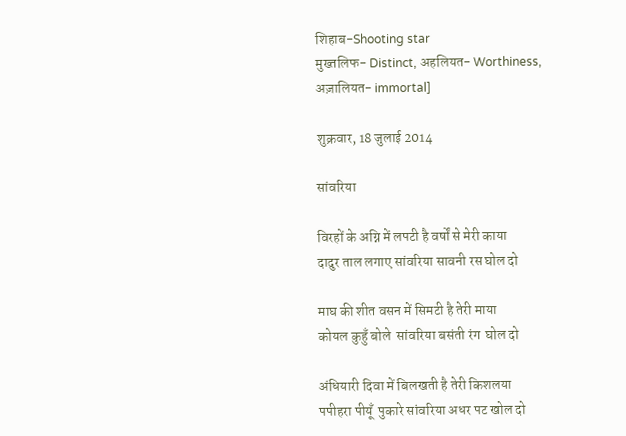शिहाब-Shooting star
मुख्तलिफ- Distinct, अहलियत- Worthiness, अज़ालियत- immortal]

शुक्रवार, 18 जुलाई 2014

सांवरिया

विरहों के अग्नि में लपटी है वर्षों से मेरी काया
दादुर ताल लगाए सांवरिया सावनी रस घोल दो

माघ की शीत वसन में सिमटी है तेरी माया
कोयल कुहुँ बोले  सांवरिया बसंती रंग  घोल दो

अंधियारी दिवा में बिलखती है तेरी किशलया
पपीहरा पीयूँ  पुकारे सांवरिया अधर पट खोल दो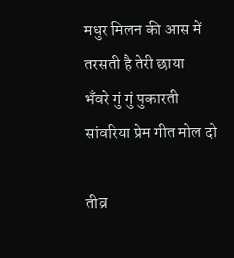मधुर मिलन की आस में तरसती है तेरी छाया
भँवरे गुं गुं पुकारती सांवरिया प्रेम गीत मोल दो

तीव्र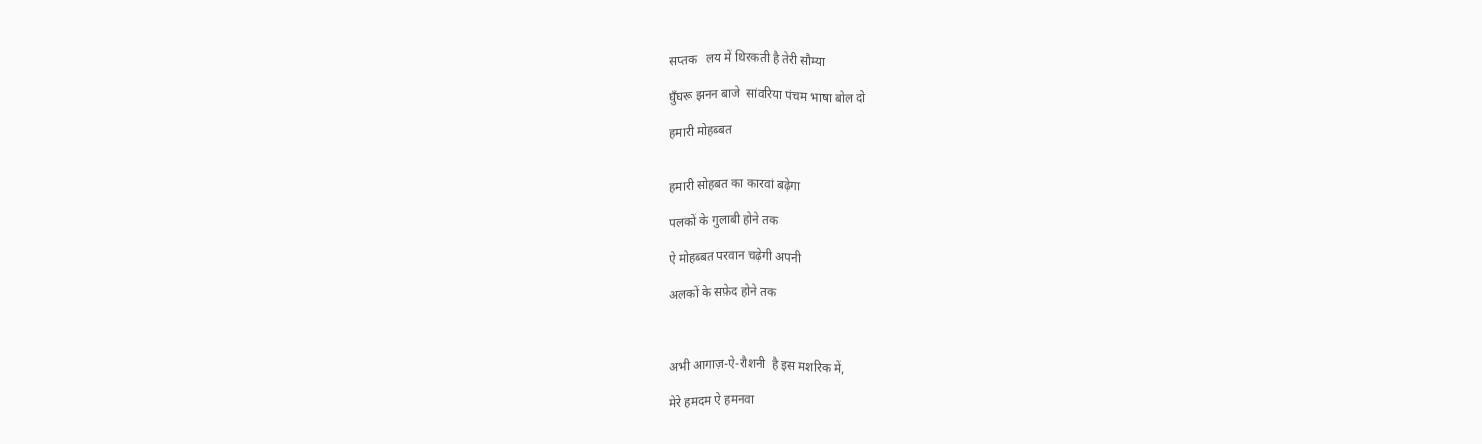सप्तक   लय में थिरकती है तेरी सौम्या

घुँघरू झनन बाजे  सांवरिया पंचम भाषा बोल दो

हमारी मोहब्बत


हमारी सोहबत का कारवां बढ़ेगा

पलकों के गुलाबी होने तक

ऐ मोहब्बत परवान चढ़ेगी अपनी

अलकों के सफ़ेद होने तक



अभी आगाज़-ऐ-रौशनी  है इस मशरिक में,

मेरे हमदम ऐ हमनवा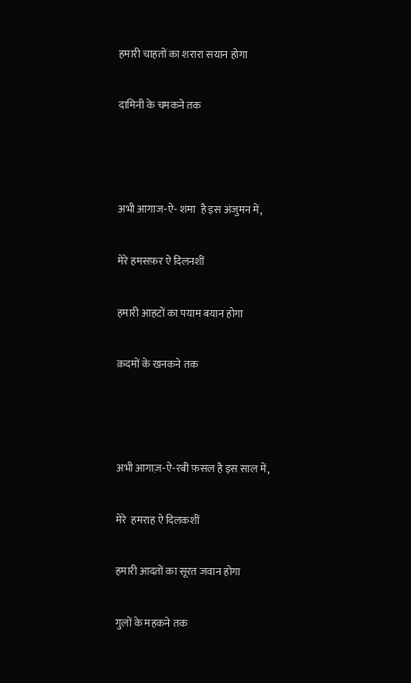हमारी चाहतों का शरारा सयान होगा

दामिनी के चमकने तक



अभी आगाज-ऐ- शमा  है इस अंजुमन में,

मेरे हमसफ़र ऐ दिलनशीं

हमारी आहटों का पयाम बयान होगा

क़दमों के खनकने तक



अभी आगाज़-ऐ-रबी फ़सल है इस साल में,

मेरे  हमराह ऐ दिलकशीं

हमारी आदतों का सूरत जवान होगा

गुलों के महकने तक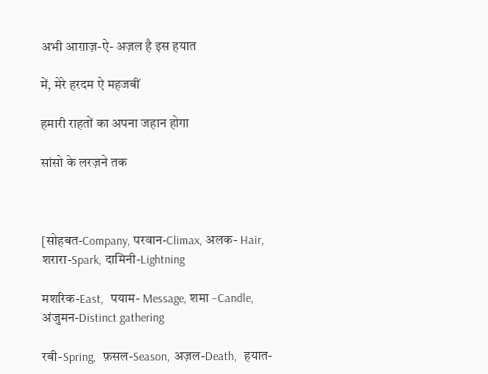अभी आग़ाज़-ऐ- अज़ल है इस हयात

में, मेरे हरदम ऐ महजबीं

हमारी राहतों का अपना जहान होगा

सांसो के लरज़ने तक



[सोहबत-Company, परवान-Climax, अलक- Hair,  शरारा-Spark, दामिनी-Lightning

मशरिक-East,  पयाम- Message, शमा –Candle,  अंजुमन-Distinct gathering

रबी-Spring,  फ़सल-Season, अज़ल-Death,  हयात-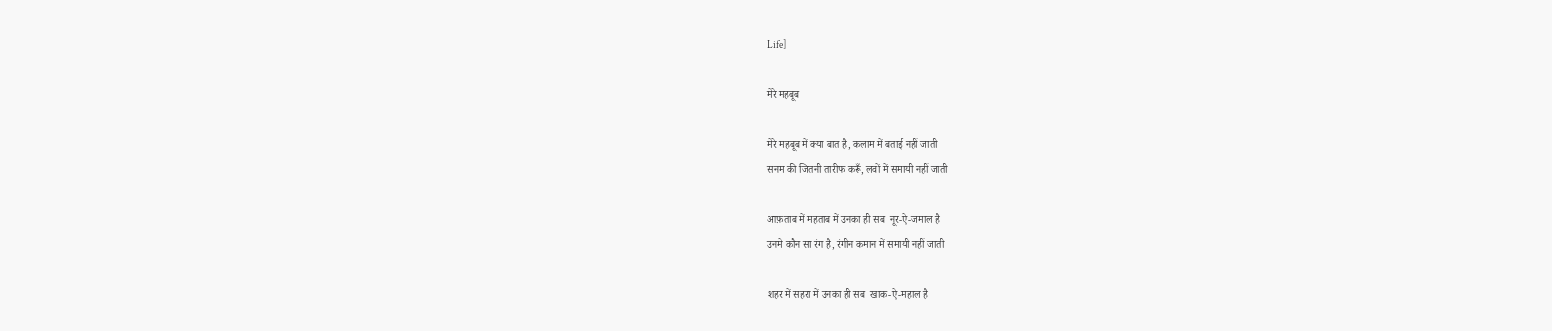Life]

मेरे महबूब

मेरे महबूब में क्या बात है, कलाम में बताई नहीं जाती
सनम की जितनी तारीफ करूँ, लवों में समायी नहीं जाती

आफ़ताब में महताब में उनका ही सब  नूर-ऐ-जमाल है
उनमे कौन सा रंग है, रंगीन कमान में समायी नहीं जाती

शहर में सहरा में उनका ही सब  खाक-ऐ-महाल है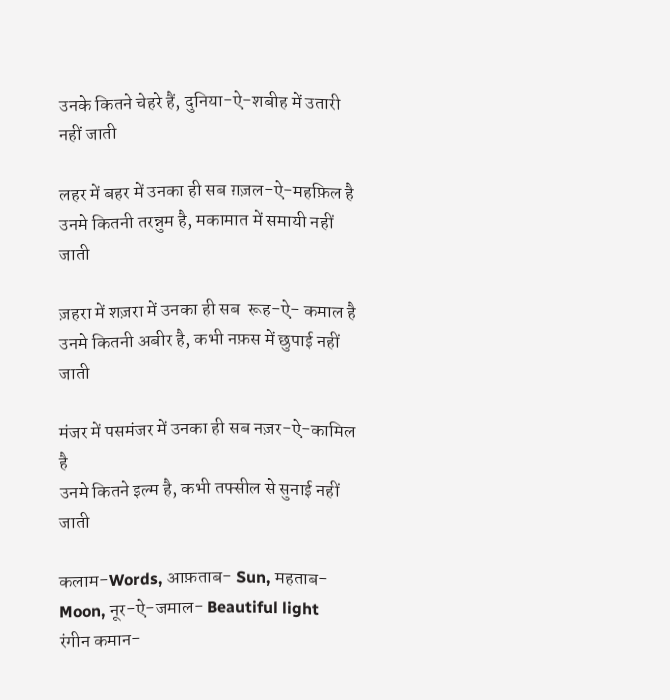उनके कितने चेहरे हैं, दुनिया-ऐ-शबीह में उतारी नहीं जाती

लहर में बहर में उनका ही सब ग़ज़ल-ऐ-महफ़िल है
उनमे कितनी तरन्नुम है, मकामात में समायी नहीं जाती

ज़हरा में शज़रा में उनका ही सब  रूह-ऐ- कमाल है
उनमे कितनी अबीर है, कभी नफ़स में छुपाई नहीं जाती

मंजर में पसमंजर में उनका ही सब नज़र-ऐ-कामिल है
उनमे कितने इल्म है, कभी तफ्सील से सुनाई नहीं जाती

कलाम-Words, आफ़ताब- Sun, महताब- Moon, नूर-ऐ-जमाल- Beautiful light
रंगीन कमान-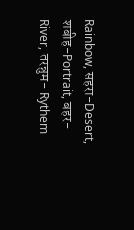Rainbow, सहरा-Desert, शबीह-Portrait, बहर- River, तरन्नुम- Rythem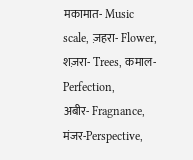मकामात- Music scale, ज़हरा- Flower, शज़रा- Trees, कमाल-Perfection,
अबीर- Fragnance, मंजर-Perspective,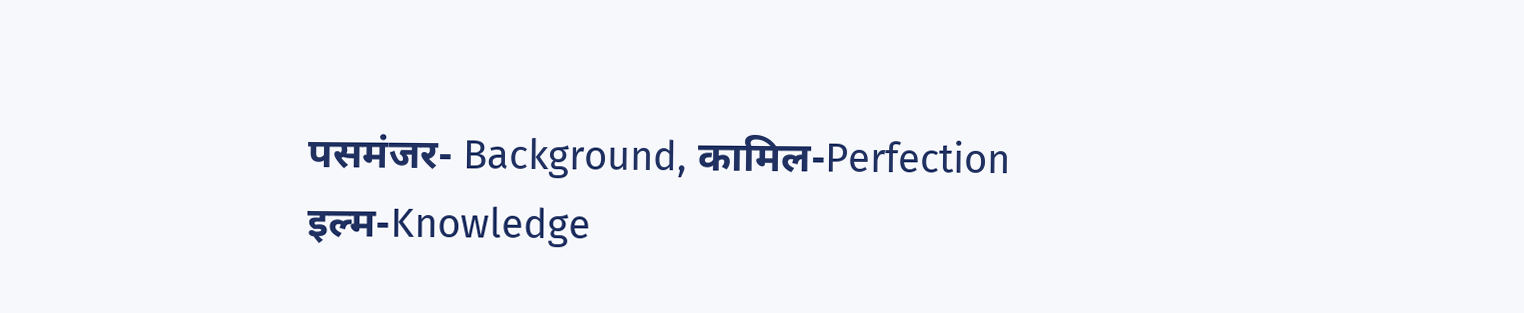पसमंजर- Background, कामिल-Perfection
इल्म-Knowledge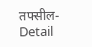तफ्सील-Detail